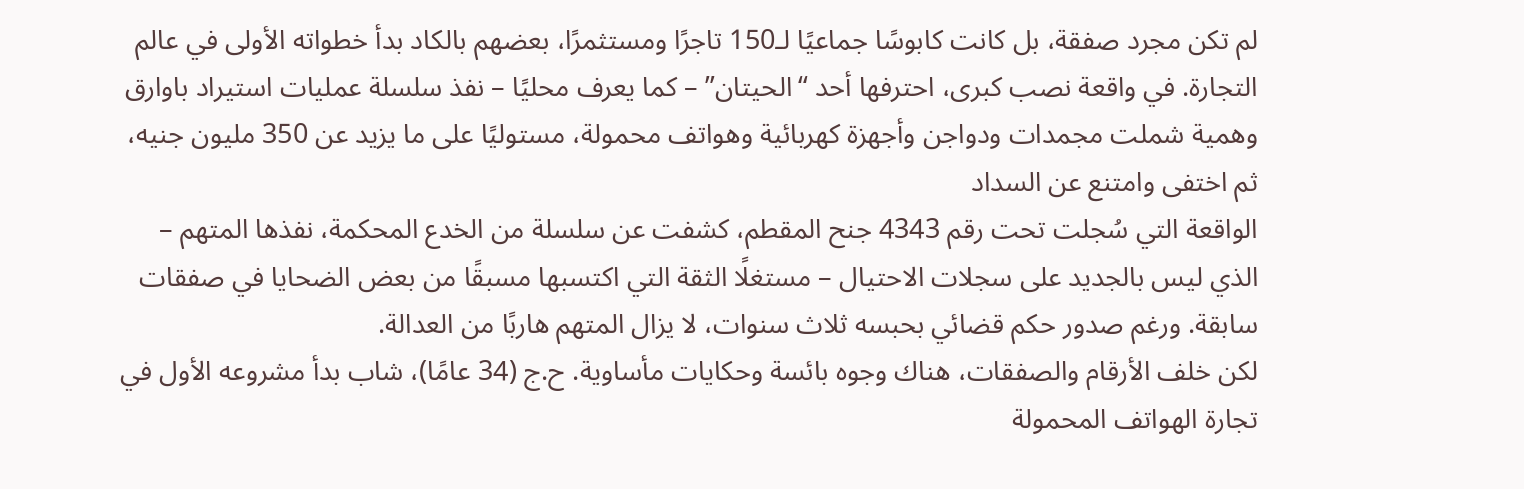لم تكن مجرد صفقة، بل كانت كابوسًا جماعيًا لـ150 تاجرًا ومستثمرًا، بعضهم بالكاد بدأ خطواته الأولى في عالم التجارة. في واقعة نصب كبرى، احترفها أحد “الحيتان” – كما يعرف محليًا – نفذ سلسلة عمليات استيراد باوارق وهمية شملت مجمدات ودواجن وأجهزة كهربائية وهواتف محمولة، مستوليًا على ما يزيد عن 350 مليون جنيه، ثم اختفى وامتنع عن السداد
الواقعة التي سُجلت تحت رقم 4343 جنح المقطم، كشفت عن سلسلة من الخدع المحكمة، نفذها المتهم – الذي ليس بالجديد على سجلات الاحتيال – مستغلًا الثقة التي اكتسبها مسبقًا من بعض الضحايا في صفقات سابقة. ورغم صدور حكم قضائي بحبسه ثلاث سنوات، لا يزال المتهم هاربًا من العدالة.
لكن خلف الأرقام والصفقات، هناك وجوه بائسة وحكايات مأساوية. ح.ج (34 عامًا)، شاب بدأ مشروعه الأول في تجارة الهواتف المحمولة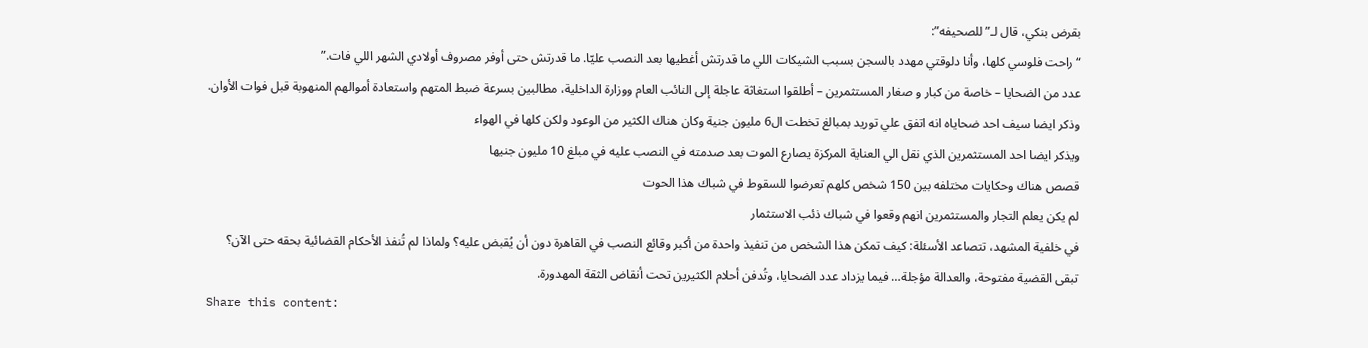بقرض بنكي، قال لـ”للصحيفه”:
“راحت فلوسي كلها، وأنا دلوقتي مهدد بالسجن بسبب الشيكات اللي ما قدرتش أغطيها بعد النصب عليّا. ما قدرتش حتى أوفر مصروف أولادي الشهر اللي فات.”
عدد من الضحايا – خاصة من كبار و صغار المستثمرين – أطلقوا استغاثة عاجلة إلى النائب العام ووزارة الداخلية، مطالبين بسرعة ضبط المتهم واستعادة أموالهم المنهوبة قبل فوات الأوان.
وذكر ايضا سيف احد ضحاياه انه اتفق علي توريد بمبالغ تخطت ال6 مليون جنية وكان هناك الكثير من الوعود ولكن كلها في الهواء
ويذكر ايضا احد المستثمرين الذي نقل الي العناية المركزة يصارع الموت بعد صدمته في النصب عليه في مبلغ 10 مليون جنيها
قصص هناك وحكايات مختلفه بين 150 شخص كلهم تعرضوا للسقوط في شباك هذا الحوت
لم يكن يعلم التجار والمستثمرين انهم وقعوا في شباك ذئب الاستثمار
في خلفية المشهد، تتصاعد الأسئلة: كيف تمكن هذا الشخص من تنفيذ واحدة من أكبر وقائع النصب في القاهرة دون أن يُقبض عليه؟ ولماذا لم تُنفذ الأحكام القضائية بحقه حتى الآن؟
تبقى القضية مفتوحة، والعدالة مؤجلة… فيما يزداد عدد الضحايا، وتُدفن أحلام الكثيرين تحت أنقاض الثقة المهدورة.
Share this content: